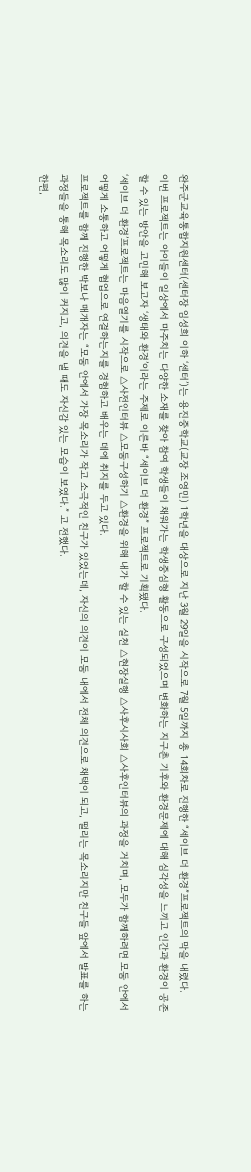완주군교육통합지원센터(센터장 임성희 이하 ‘센터’)는 용진중학교(교장 조영민) 1학년을 대상으로 지난 3월 29일을 시작으로 7월 5일까지 총 14회차로 진행한 “세이브 더 환경”프로젝트의 막을 내렸다.
이번 프로젝트는 아이들이 일상에서 마주치는 다양한 소재를 찾아 참여 학생들이 채워가는 학생중심형 활동으로 구성되었으며 변화하는 지구촌 기후와 환경문제에 대해 심각성을 느끼고 인간과 환경이 공존할 수 있는 방안을 고민해 보고자 ‘생태와 환경’이라는 주제로 이른바 “세이브 더 환경” 프로젝트로 기획됐다.
‘세이브 더 환경’프로젝트는 마음열기를 시작으로 △사전인터뷰 △모둠구성하기 △환경을 위해 내가 할 수 있는 실천 △현장실행 △사후시사회 △사후인터뷰의 과정을 거치며, 모두가 함께하려면 모둠 안에서 어떻게 소통하고 어떻게 협업으로 연결하는지를 경험하고 배우는 데에 취지를 두고 있다.
프로젝트를 함께 진행한 박보나 매개자는 “모둠 안에서 가장 목소리가 작고 소극적인 친구가 있었는데, 자신의 의견이 모둠 내에서 전체 의견으로 채택이 되고, 떨리는 목소리지만 친구들 앞에서 발표를 하는 과정들을 통해 목소리도 많이 커지고, 의견을 낼 때도 자신감 있는 모습이 보였다.” 고 전했다.
한편,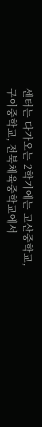센터는 다가오는 2학기에는 고산중학교, 구이중학교, 전북체육중학교에서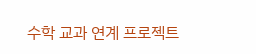수학 교과 연계 프로젝트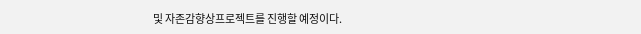및 자존감향상프로젝트를 진행할 예정이다.